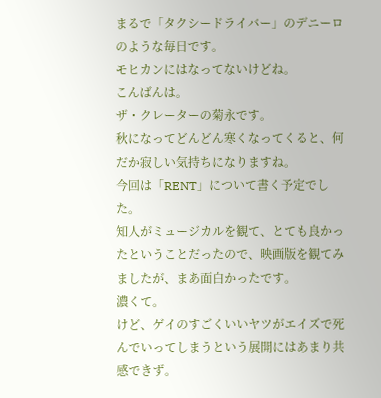まるで「タクシードライバー」のデニーロのような毎日です。
モヒカンにはなってないけどね。
こんばんは。
ザ・クレーターの菊永です。
秋になってどんどん寒くなってくると、何だか寂しい気持ちになりますね。
今回は「RENT」について書く予定でした。
知人がミュージカルを観て、とても良かったということだったので、映画版を観てみましたが、まあ面白かったです。
濃くて。
けど、ゲイのすごくいいヤツがエイズで死んでいってしまうという展開にはあまり共感できず。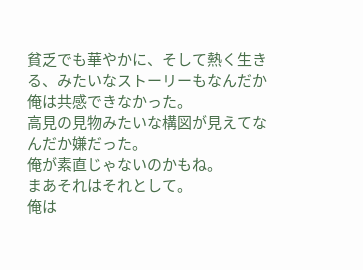貧乏でも華やかに、そして熱く生きる、みたいなストーリーもなんだか俺は共感できなかった。
高見の見物みたいな構図が見えてなんだか嫌だった。
俺が素直じゃないのかもね。
まあそれはそれとして。
俺は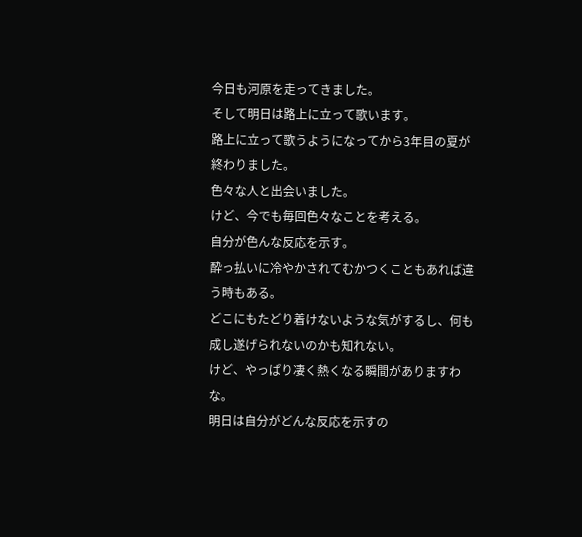今日も河原を走ってきました。
そして明日は路上に立って歌います。
路上に立って歌うようになってから3年目の夏が終わりました。
色々な人と出会いました。
けど、今でも毎回色々なことを考える。
自分が色んな反応を示す。
酔っ払いに冷やかされてむかつくこともあれば違う時もある。
どこにもたどり着けないような気がするし、何も成し遂げられないのかも知れない。
けど、やっぱり凄く熱くなる瞬間がありますわな。
明日は自分がどんな反応を示すの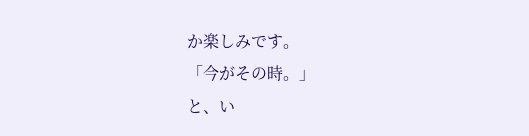か楽しみです。
「今がその時。」
と、い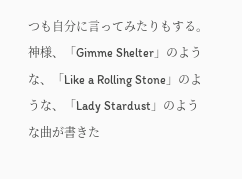つも自分に言ってみたりもする。
神様、「Gimme Shelter」のような、「Like a Rolling Stone」のような、「Lady Stardust」のような曲が書きた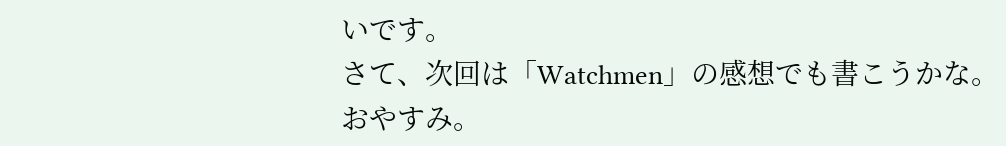いです。
さて、次回は「Watchmen」の感想でも書こうかな。
おやすみ。